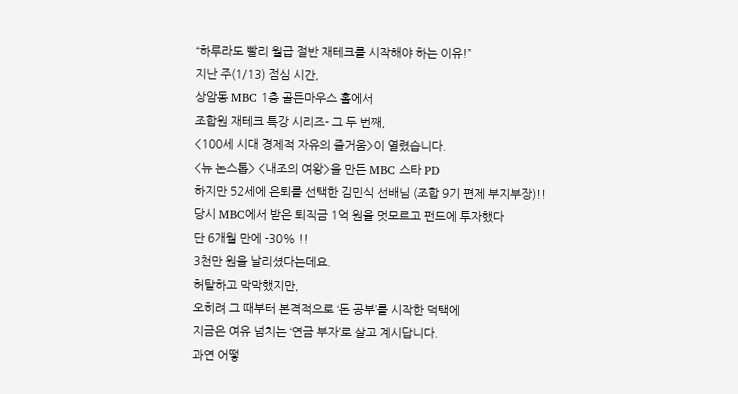“하루라도 빨리 월급 절반 재테크를 시작해야 하는 이유!”
지난 주(1/13) 점심 시간,
상암동 MBC 1층 골든마우스 홀에서
조합원 재테크 특강 시리즈- 그 두 번째,
<100세 시대 경제적 자유의 즐거움>이 열렸습니다.
<뉴 논스톱> <내조의 여왕>을 만든 MBC 스타 PD
하지만 52세에 은퇴를 선택한 김민식 선배님 (조합 9기 편제 부지부장)!!
당시 MBC에서 받은 퇴직금 1억 원을 멋모르고 펀드에 투자했다
단 6개월 만에 -30% !!
3천만 원을 날리셨다는데요.
허탈하고 막막했지만,
오히려 그 때부터 본격적으로 ‘돈 공부’를 시작한 덕택에
지금은 여유 넘치는 ‘연금 부자’로 살고 계시답니다.
과연 어떻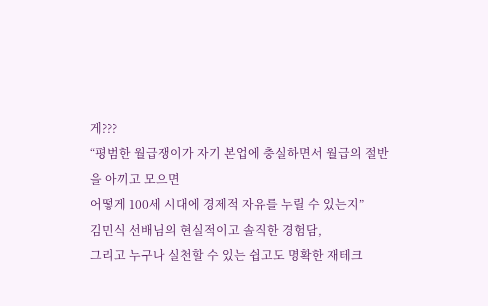게???
“평범한 월급쟁이가 자기 본업에 충실하면서 월급의 절반을 아끼고 모으면
어떻게 100세 시대에 경제적 자유를 누릴 수 있는지”
김민식 선배님의 현실적이고 솔직한 경험담,
그리고 누구나 실천할 수 있는 쉽고도 명확한 재테크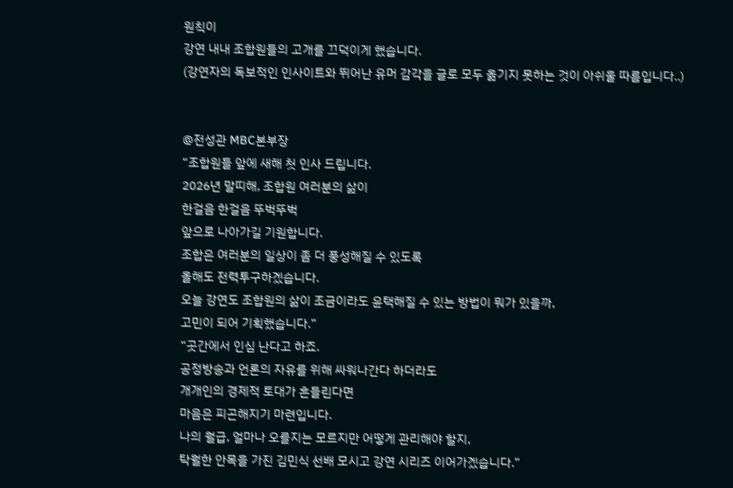원칙이
강연 내내 조합원들의 고개를 끄덕이게 했습니다.
(강연자의 독보적인 인사이트와 뛰어난 유머 감각을 글로 모두 옮기지 못하는 것이 아쉬울 따름입니다..)


@전성관 MBC본부장
“조합원들 앞에 새해 첫 인사 드립니다.
2026년 말띠해, 조합원 여러분의 삶이
한걸음 한걸음 뚜벅뚜벅
앞으로 나아가길 기원합니다.
조합은 여러분의 일상이 좀 더 풍성해질 수 있도록
올해도 전력투구하겠습니다.
오늘 강연도 조합원의 삶이 조금이라도 윤택해질 수 있는 방법이 뭐가 있을까,
고민이 되어 기획했습니다.”
“곳간에서 인심 난다고 하죠.
공정방송과 언론의 자유를 위해 싸워나간다 하더라도
개개인의 경제적 토대가 흔들린다면
마음은 피곤해지기 마련입니다.
나의 월급, 얼마나 오를지는 모르지만 어떻게 관리해야 할지,
탁월한 안목을 가진 김민식 선배 모시고 강연 시리즈 이어가겠습니다.”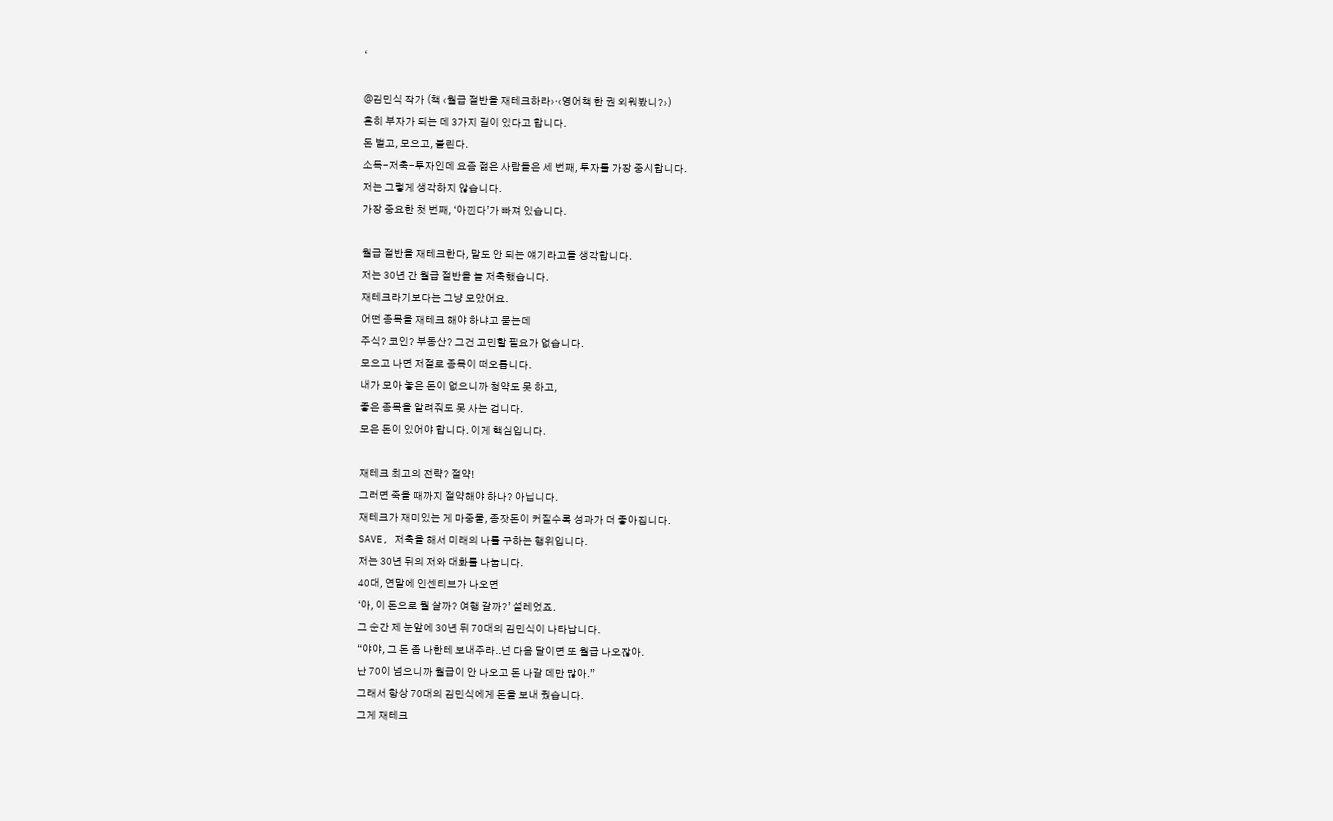‘

@김민식 작가 (책 ‹월급 절반을 재테크하라›·‹영어책 한 권 외워봤니?›)
흔히 부자가 되는 데 3가지 길이 있다고 합니다.
돈 벌고, 모으고, 불린다.
소득-저축-투자인데 요즘 젊은 사람들은 세 번째, 투자를 가장 중시합니다.
저는 그렇게 생각하지 않습니다.
가장 중요한 첫 번째, ‘아낀다’가 빠져 있습니다.

월급 절반을 재테크한다, 말도 안 되는 얘기라고들 생각합니다.
저는 30년 간 월급 절반을 늘 저축했습니다.
재테크라기보다는 그냥 모았어요.
어떤 종목을 재테크 해야 하냐고 묻는데
주식? 코인? 부동산? 그건 고민할 필요가 없습니다.
모으고 나면 저절로 종목이 떠오릅니다.
내가 모아 놓은 돈이 없으니까 청약도 못 하고,
좋은 종목을 알려줘도 못 사는 겁니다.
모은 돈이 있어야 합니다. 이게 핵심입니다.

재테크 최고의 전략? 절약!
그러면 죽을 때까지 절약해야 하나? 아닙니다.
재테크가 재미있는 게 마중물, 종잣돈이 커질수록 성과가 더 좋아집니다.
SAVE, 저축을 해서 미래의 나를 구하는 행위입니다.
저는 30년 뒤의 저와 대화를 나눕니다.
40대, 연말에 인센티브가 나오면
‘아, 이 돈으로 뭘 살까? 여행 갈까?’ 설레었죠.
그 순간 제 눈앞에 30년 뒤 70대의 김민식이 나타납니다.
“야야, 그 돈 좀 나한테 보내주라..넌 다음 달이면 또 월급 나오잖아.
난 70이 넘으니까 월급이 안 나오고 돈 나갈 데만 많아.”
그래서 항상 70대의 김민식에게 돈을 보내 줬습니다.
그게 재테크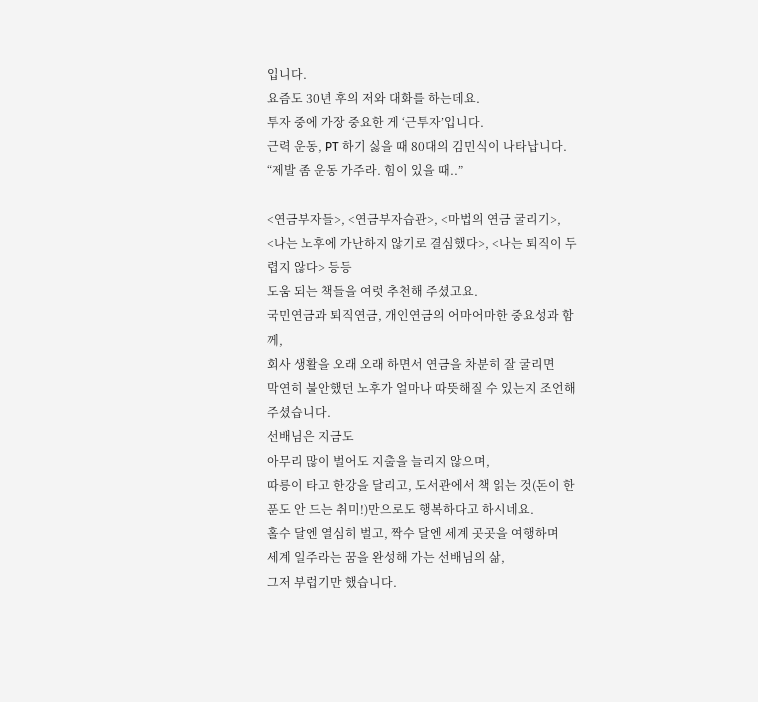입니다.
요즘도 30년 후의 저와 대화를 하는데요.
투자 중에 가장 중요한 게 ‘근투자’입니다.
근력 운동, PT 하기 싫을 때 80대의 김민식이 나타납니다.
“제발 좀 운동 가주라. 힘이 있을 때..”

<연금부자들>, <연금부자습관>, <마법의 연금 굴리기>,
<나는 노후에 가난하지 않기로 결심했다>, <나는 퇴직이 두렵지 않다> 등등
도움 되는 책들을 여럿 추천해 주셨고요.
국민연금과 퇴직연금, 개인연금의 어마어마한 중요성과 함께,
회사 생활을 오래 오래 하면서 연금을 차분히 잘 굴리면
막연히 불안했던 노후가 얼마나 따뜻해질 수 있는지 조언해 주셨습니다.
선배님은 지금도
아무리 많이 벌어도 지출을 늘리지 않으며,
따릉이 타고 한강을 달리고, 도서관에서 책 읽는 것(돈이 한 푼도 안 드는 취미!)만으로도 행복하다고 하시네요.
홀수 달엔 열심히 벌고, 짝수 달엔 세계 곳곳을 여행하며
세계 일주라는 꿈을 완성해 가는 선배님의 삶,
그저 부럽기만 했습니다.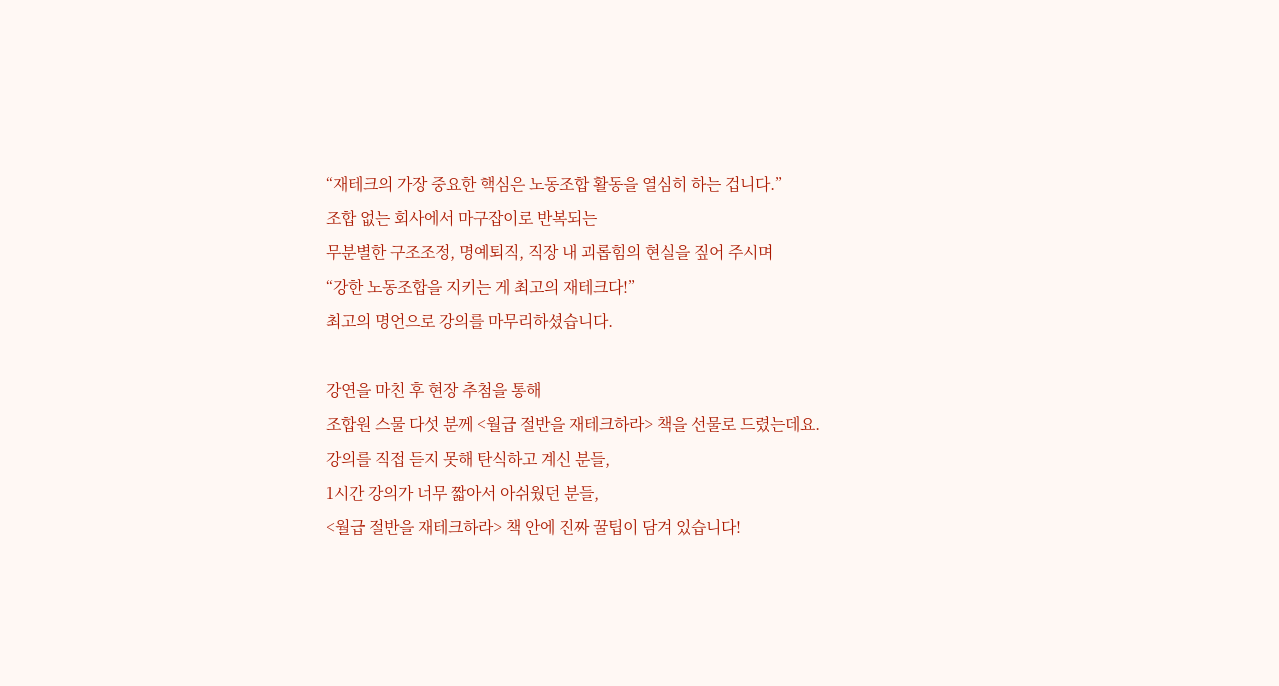“재테크의 가장 중요한 핵심은 노동조합 활동을 열심히 하는 겁니다.”
조합 없는 회사에서 마구잡이로 반복되는
무분별한 구조조정, 명예퇴직, 직장 내 괴롭힘의 현실을 짚어 주시며
“강한 노동조합을 지키는 게 최고의 재테크다!”
최고의 명언으로 강의를 마무리하셨습니다.

강연을 마친 후 현장 추첨을 통해
조합원 스물 다섯 분께 <월급 절반을 재테크하라> 책을 선물로 드렸는데요.
강의를 직접 듣지 못해 탄식하고 계신 분들,
1시간 강의가 너무 짧아서 아쉬웠던 분들,
<월급 절반을 재테크하라> 책 안에 진짜 꿀팁이 담겨 있습니다!